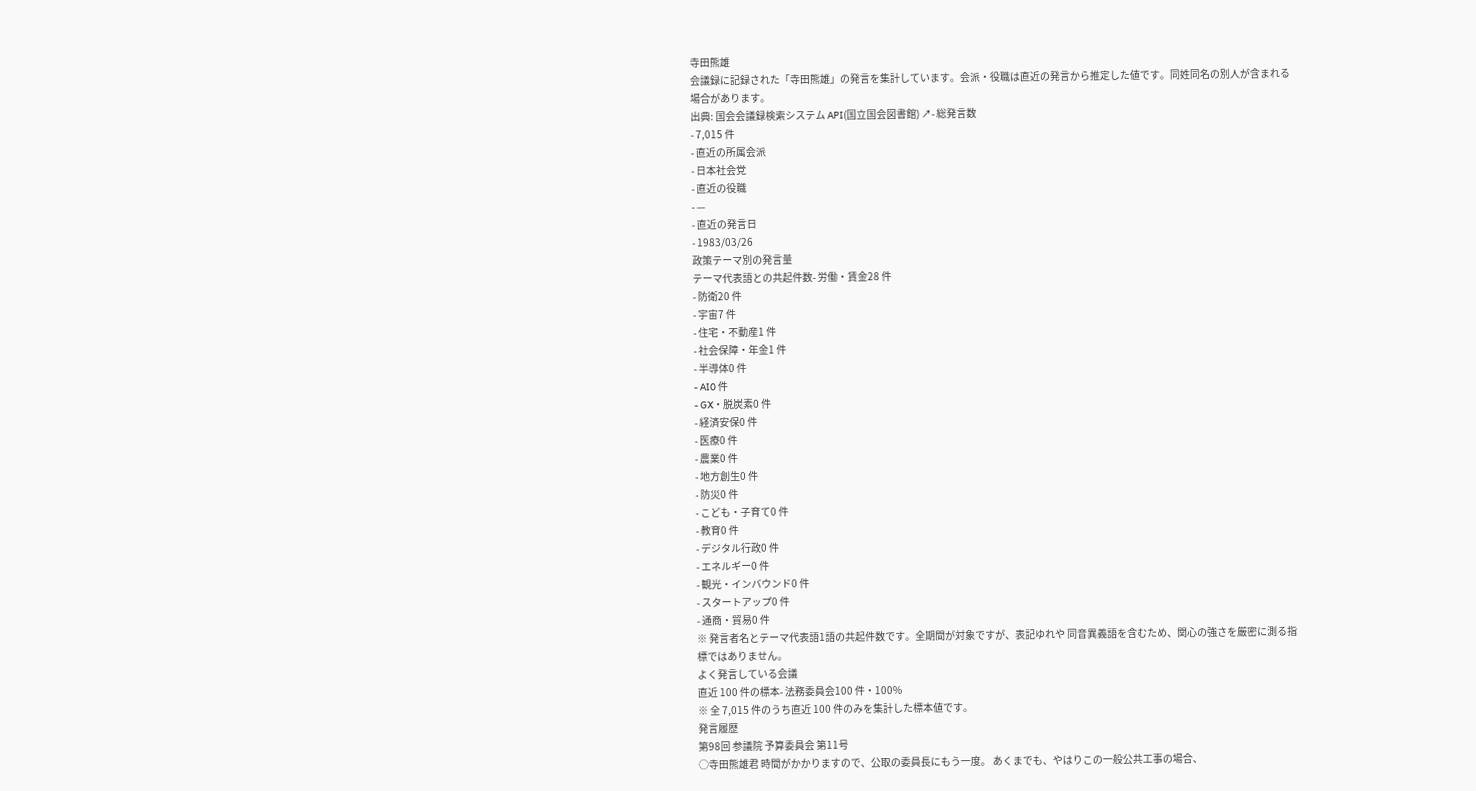寺田熊雄
会議録に記録された「寺田熊雄」の発言を集計しています。会派・役職は直近の発言から推定した値です。同姓同名の別人が含まれる場合があります。
出典: 国会会議録検索システム API(国立国会図書館) ↗- 総発言数
- 7,015 件
- 直近の所属会派
- 日本社会党
- 直近の役職
- —
- 直近の発言日
- 1983/03/26
政策テーマ別の発言量
テーマ代表語との共起件数- 労働・賃金28 件
- 防衛20 件
- 宇宙7 件
- 住宅・不動産1 件
- 社会保障・年金1 件
- 半導体0 件
- AI0 件
- GX・脱炭素0 件
- 経済安保0 件
- 医療0 件
- 農業0 件
- 地方創生0 件
- 防災0 件
- こども・子育て0 件
- 教育0 件
- デジタル行政0 件
- エネルギー0 件
- 観光・インバウンド0 件
- スタートアップ0 件
- 通商・貿易0 件
※ 発言者名とテーマ代表語1語の共起件数です。全期間が対象ですが、表記ゆれや 同音異義語を含むため、関心の強さを厳密に測る指標ではありません。
よく発言している会議
直近 100 件の標本- 法務委員会100 件・100%
※ 全 7,015 件のうち直近 100 件のみを集計した標本値です。
発言履歴
第98回 参議院 予算委員会 第11号
○寺田熊雄君 時間がかかりますので、公取の委員長にもう一度。 あくまでも、やはりこの一般公共工事の場合、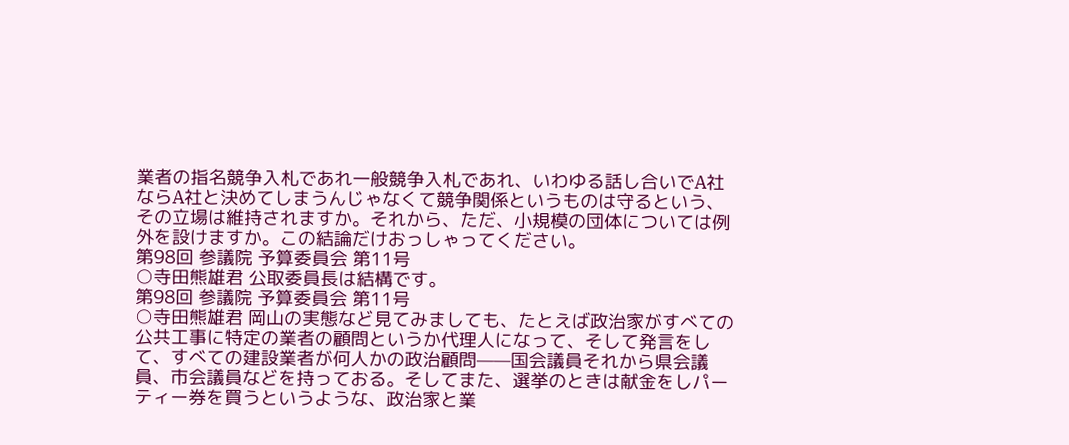業者の指名競争入札であれ一般競争入札であれ、いわゆる話し合いでA社ならA社と決めてしまうんじゃなくて競争関係というものは守るという、その立場は維持されますか。それから、ただ、小規模の団体については例外を設けますか。この結論だけおっしゃってください。
第98回 参議院 予算委員会 第11号
○寺田熊雄君 公取委員長は結構です。
第98回 参議院 予算委員会 第11号
○寺田熊雄君 岡山の実態など見てみましても、たとえば政治家がすべての公共工事に特定の業者の顧問というか代理人になって、そして発言をして、すべての建設業者が何人かの政治顧問——国会議員それから県会議員、市会議員などを持っておる。そしてまた、選挙のときは献金をしパーティー券を買うというような、政治家と業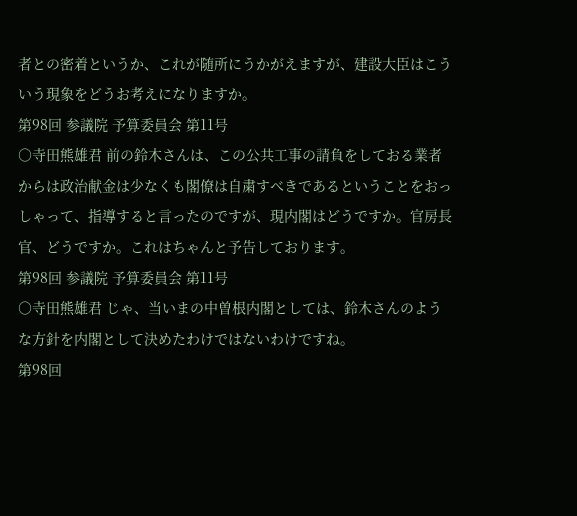者との密着というか、これが随所にうかがえますが、建設大臣はこういう現象をどうお考えになりますか。
第98回 参議院 予算委員会 第11号
○寺田熊雄君 前の鈴木さんは、この公共工事の請負をしておる業者からは政治献金は少なくも閣僚は自粛すべきであるということをおっしゃって、指導すると言ったのですが、現内閣はどうですか。官房長官、どうですか。これはちゃんと予告しております。
第98回 参議院 予算委員会 第11号
○寺田熊雄君 じゃ、当いまの中曽根内閣としては、鈴木さんのような方針を内閣として決めたわけではないわけですね。
第98回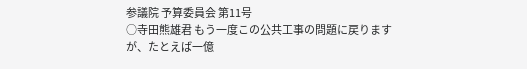参議院 予算委員会 第11号
○寺田熊雄君 もう一度この公共工事の問題に戻りますが、たとえば一億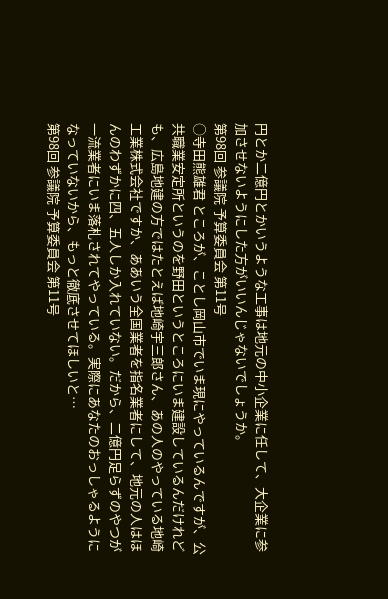円とか二億円とかいうような工事は地元の中小企業に任して、大企業に参加させないようにした方がいいんじゃないでしょうか。
第98回 参議院 予算委員会 第11号
○寺田熊雄君 ところが、ことし岡山市でいま現にやっているんですが、公共職業安定所というのを野田というところにいま建設しているんだけれども、広島地建の方ではたとえば地崎宇三郎さん、あの人のやっている地崎工業株式会社ですか、ああいう全国業者を指名業者にして、地元の人はほんのわずかに四、五人しか入れていない。だから、二億円足らずのやつが一流業者にいま落札されてやっている。実際にあなたのおっしゃるようになっていないから、もっと徹底させてほしいと…
第98回 参議院 予算委員会 第11号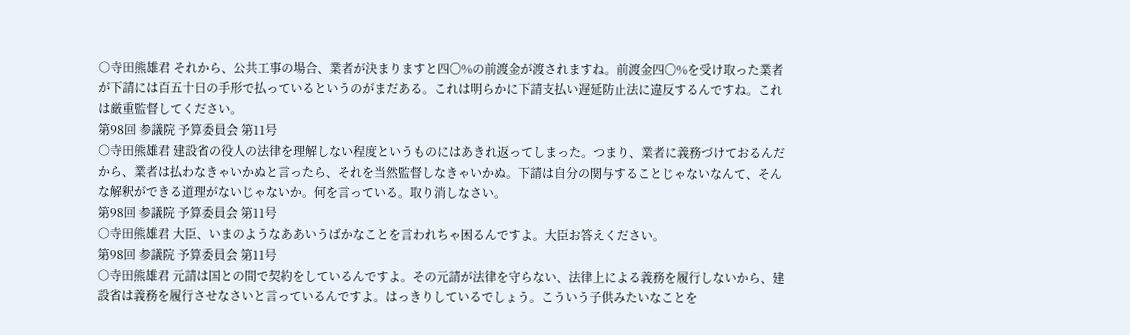○寺田熊雄君 それから、公共工事の場合、業者が決まりますと四〇%の前渡金が渡されますね。前渡金四〇%を受け取った業者が下請には百五十日の手形で払っているというのがまだある。これは明らかに下請支払い遅延防止法に違反するんですね。これは厳重監督してください。
第98回 参議院 予算委員会 第11号
○寺田熊雄君 建設省の役人の法律を理解しない程度というものにはあきれ返ってしまった。つまり、業者に義務づけておるんだから、業者は払わなきゃいかぬと言ったら、それを当然監督しなきゃいかぬ。下請は自分の関与することじゃないなんて、そんな解釈ができる道理がないじゃないか。何を言っている。取り消しなさい。
第98回 参議院 予算委員会 第11号
○寺田熊雄君 大臣、いまのようなああいうばかなことを言われちゃ困るんですよ。大臣お答えください。
第98回 参議院 予算委員会 第11号
○寺田熊雄君 元請は国との間で契約をしているんですよ。その元請が法律を守らない、法律上による義務を履行しないから、建設省は義務を履行させなさいと言っているんですよ。はっきりしているでしょう。こういう子供みたいなことを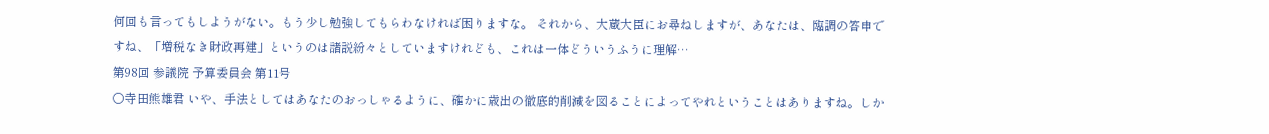何回も言ってもしようがない。もう少し勉強してもらわなければ困りますな。 それから、大蔵大臣にお尋ねしますが、あなたは、臨調の答申ですね、「増税なき財政再建」というのは諸説紛々としていますけれども、これは一体どういうふうに理解…
第98回 参議院 予算委員会 第11号
○寺田熊雄君 いや、手法としてはあなたのおっしゃるように、確かに歳出の徹底的削減を図ることによってやれということはありますね。しか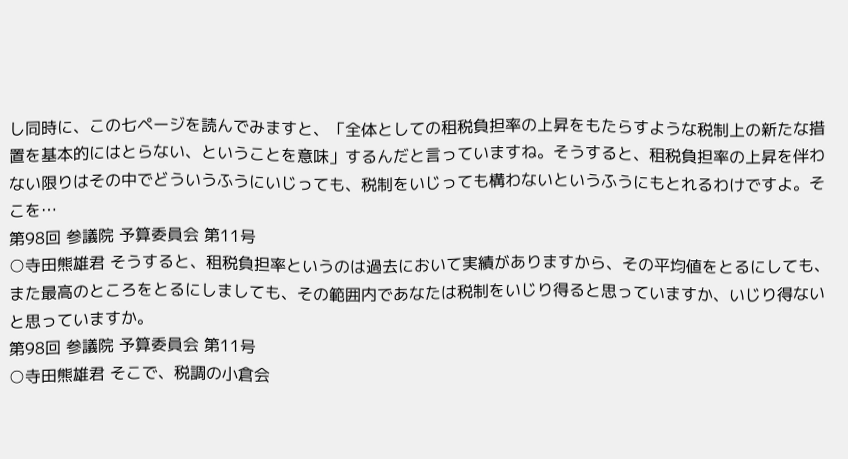し同時に、この七ページを読んでみますと、「全体としての租税負担率の上昇をもたらすような税制上の新たな措置を基本的にはとらない、ということを意味」するんだと言っていますね。そうすると、租税負担率の上昇を伴わない限りはその中でどういうふうにいじっても、税制をいじっても構わないというふうにもとれるわけですよ。そこを…
第98回 参議院 予算委員会 第11号
○寺田熊雄君 そうすると、租税負担率というのは過去において実績がありますから、その平均値をとるにしても、また最高のところをとるにしましても、その範囲内であなたは税制をいじり得ると思っていますか、いじり得ないと思っていますか。
第98回 参議院 予算委員会 第11号
○寺田熊雄君 そこで、税調の小倉会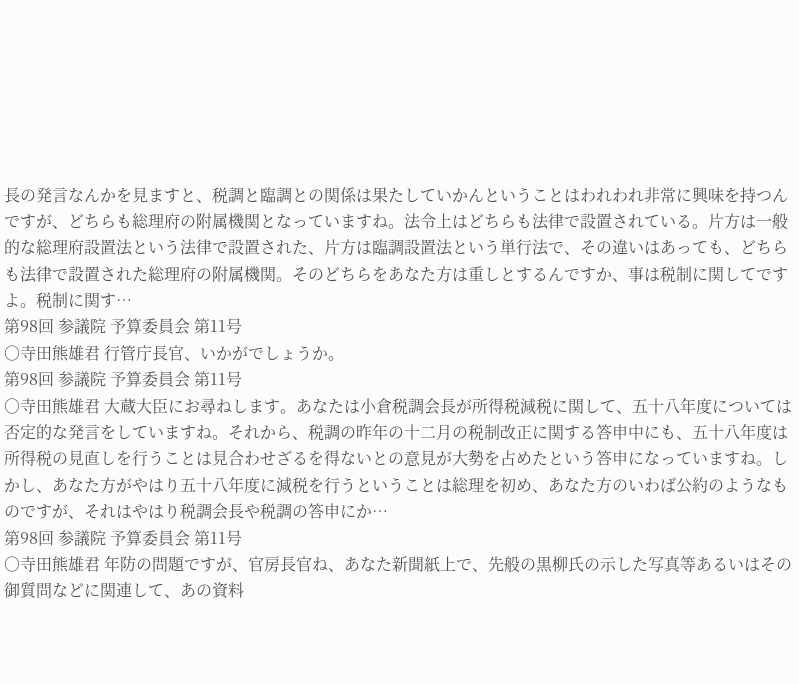長の発言なんかを見ますと、税調と臨調との関係は果たしていかんということはわれわれ非常に興味を持つんですが、どちらも総理府の附属機関となっていますね。法令上はどちらも法律で設置されている。片方は一般的な総理府設置法という法律で設置された、片方は臨調設置法という単行法で、その違いはあっても、どちらも法律で設置された総理府の附属機関。そのどちらをあなた方は重しとするんですか、事は税制に関してですよ。税制に関す…
第98回 参議院 予算委員会 第11号
○寺田熊雄君 行管庁長官、いかがでしょうか。
第98回 参議院 予算委員会 第11号
○寺田熊雄君 大蔵大臣にお尋ねします。あなたは小倉税調会長が所得税減税に関して、五十八年度については否定的な発言をしていますね。それから、税調の昨年の十二月の税制改正に関する答申中にも、五十八年度は所得税の見直しを行うことは見合わせざるを得ないとの意見が大勢を占めたという答申になっていますね。しかし、あなた方がやはり五十八年度に減税を行うということは総理を初め、あなた方のいわば公約のようなものですが、それはやはり税調会長や税調の答申にか…
第98回 参議院 予算委員会 第11号
○寺田熊雄君 年防の問題ですが、官房長官ね、あなた新聞紙上で、先般の黒柳氏の示した写真等あるいはその御質問などに関連して、あの資料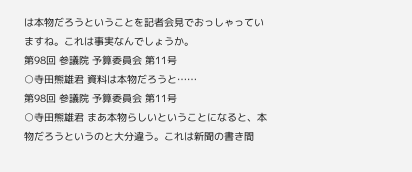は本物だろうということを記者会見でおっしゃっていますね。これは事実なんでしょうか。
第98回 参議院 予算委員会 第11号
○寺田熊雄君 資料は本物だろうと……
第98回 参議院 予算委員会 第11号
○寺田熊雄君 まあ本物らしいということになると、本物だろうというのと大分違う。これは新聞の書き間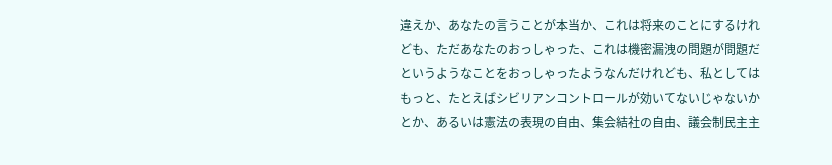違えか、あなたの言うことが本当か、これは将来のことにするけれども、ただあなたのおっしゃった、これは機密漏洩の問題が問題だというようなことをおっしゃったようなんだけれども、私としてはもっと、たとえばシビリアンコントロールが効いてないじゃないかとか、あるいは憲法の表現の自由、集会結社の自由、議会制民主主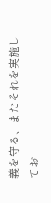義を守る、またそれを実施してお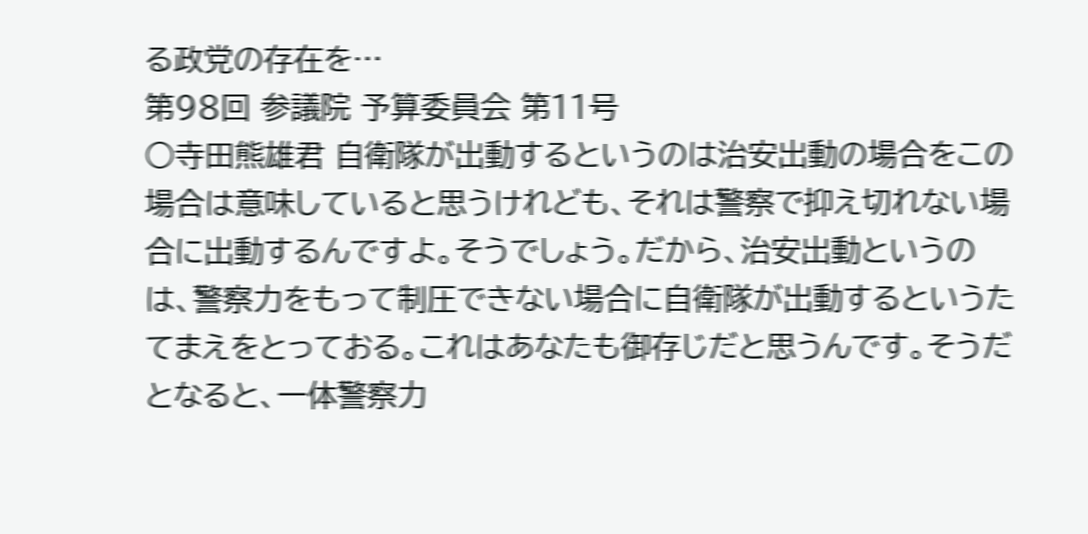る政党の存在を…
第98回 参議院 予算委員会 第11号
○寺田熊雄君 自衛隊が出動するというのは治安出動の場合をこの場合は意味していると思うけれども、それは警察で抑え切れない場合に出動するんですよ。そうでしょう。だから、治安出動というのは、警察力をもって制圧できない場合に自衛隊が出動するというたてまえをとっておる。これはあなたも御存じだと思うんです。そうだとなると、一体警察力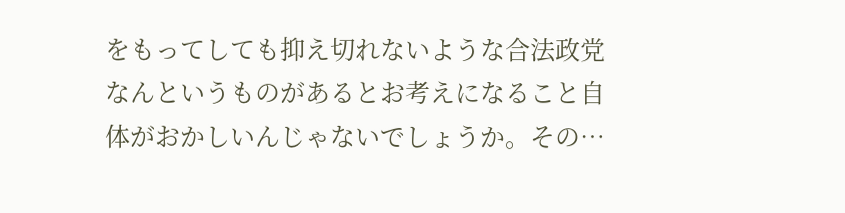をもってしても抑え切れないような合法政党なんというものがあるとお考えになること自体がおかしいんじゃないでしょうか。その…